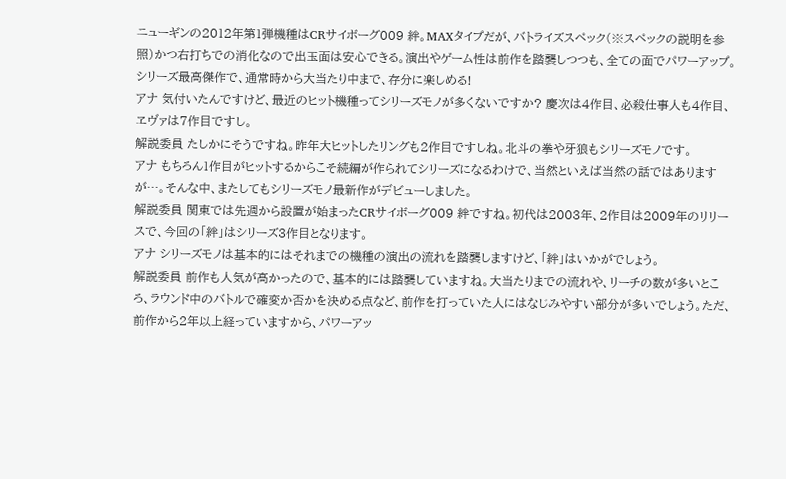ニューギンの2012年第1弾機種はCRサイボーグ009 絆。MAXタイプだが、バトライズスペック(※スペックの説明を参照)かつ右打ちでの消化なので出玉面は安心できる。演出やゲーム性は前作を踏襲しつつも、全ての面でパワーアップ。シリーズ最高傑作で、通常時から大当たり中まで、存分に楽しめる!
アナ 気付いたんですけど、最近のヒット機種ってシリーズモノが多くないですか? 慶次は4作目、必殺仕事人も4作目、ヱヴァは7作目ですし。
解説委員 たしかにそうですね。昨年大ヒットしたリングも2作目ですしね。北斗の拳や牙狼もシリーズモノです。
アナ もちろん1作目がヒットするからこそ続編が作られてシリーズになるわけで、当然といえば当然の話ではありますが…。そんな中、またしてもシリーズモノ最新作がデビューしました。
解説委員 関東では先週から設置が始まったCRサイボーグ009 絆ですね。初代は2003年、2作目は2009年のリリースで、今回の「絆」はシリーズ3作目となります。
アナ シリーズモノは基本的にはそれまでの機種の演出の流れを踏襲しますけど、「絆」はいかがでしょう。
解説委員 前作も人気が高かったので、基本的には踏襲していますね。大当たりまでの流れや、リーチの数が多いところ、ラウンド中のバトルで確変か否かを決める点など、前作を打っていた人にはなじみやすい部分が多いでしょう。ただ、前作から2年以上経っていますから、パワーアッ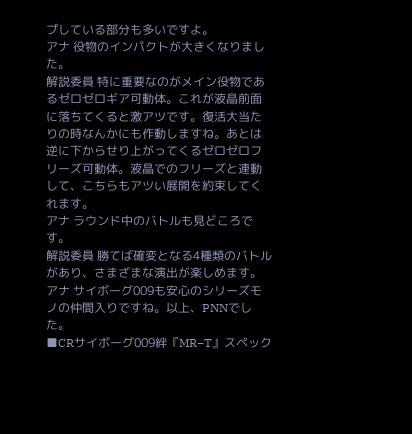プしている部分も多いですよ。
アナ 役物のインパクトが大きくなりました。
解説委員 特に重要なのがメイン役物であるゼロゼロギア可動体。これが液晶前面に落ちてくると激アツです。復活大当たりの時なんかにも作動しますね。あとは逆に下からせり上がってくるゼロゼロフリーズ可動体。液晶でのフリーズと連動して、こちらもアツい展開を約束してくれます。
アナ ラウンド中のバトルも見どころです。
解説委員 勝てば確変となる4種類のバトルがあり、さまざまな演出が楽しめます。
アナ サイボーグ009も安心のシリーズモノの仲間入りですね。以上、PNNでした。
■CRサイボーグ009絆『MR−T』スペック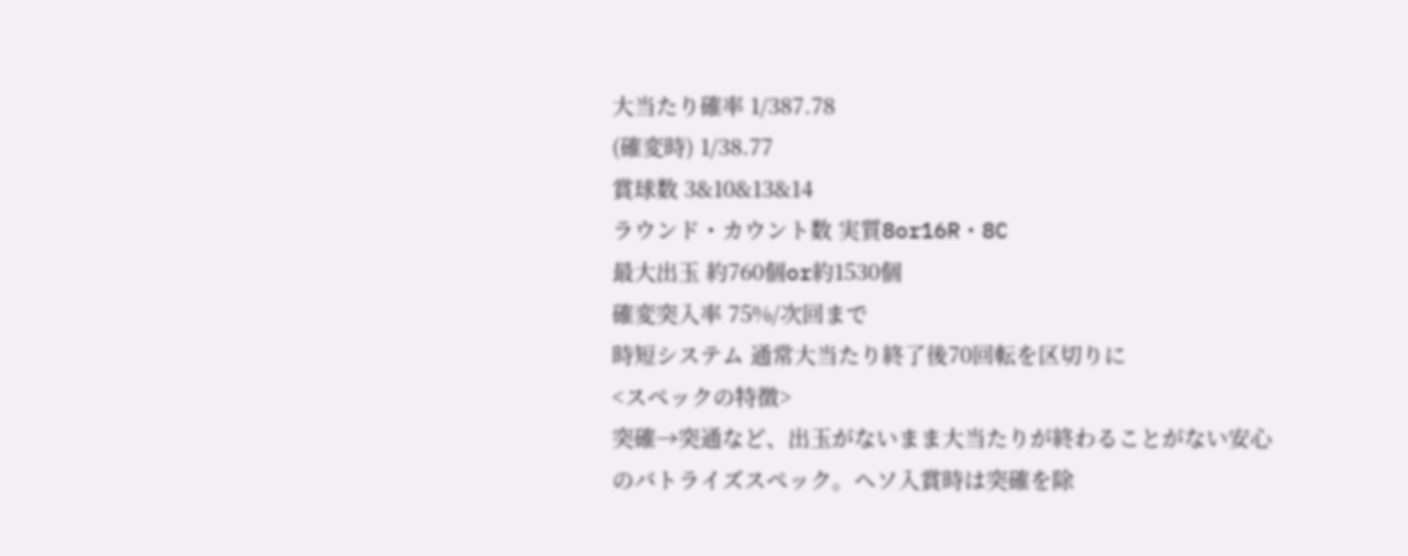大当たり確率 1/387.78
(確変時) 1/38.77
賞球数 3&10&13&14
ラウンド・カウント数 実質8or16R・8C
最大出玉 約760個or約1530個
確変突入率 75%/次回まで
時短システム 通常大当たり終了後70回転を区切りに
<スペックの特徴>
突確→突通など、出玉がないまま大当たりが終わることがない安心のバトライズスペック。ヘソ入賞時は突確を除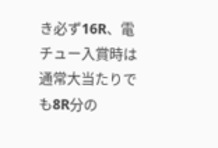き必ず16R、電チュー入賞時は通常大当たりでも8R分の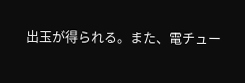出玉が得られる。また、電チュー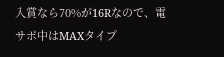入賞なら70%が16Rなので、電サポ中はMAXタイプ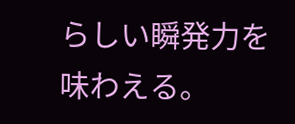らしい瞬発力を味わえる。